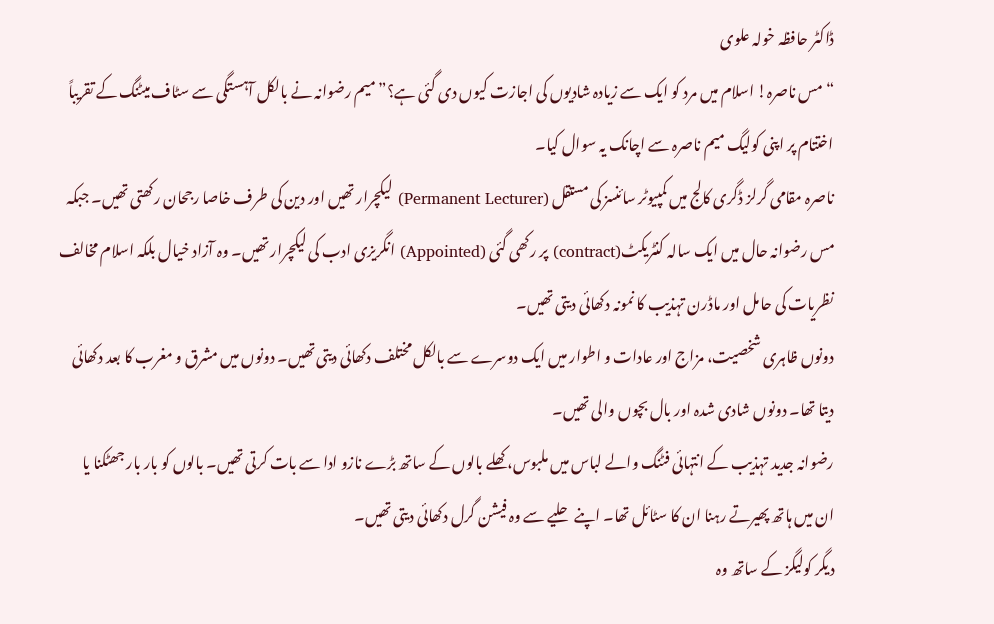ڈاکٹر حافظہ خولہ علوی
“مس ناصرہ! اسلام میں مرد کو ایک سے زیادہ شادیوں کی اجازت کیوں دی گئی ہے؟” میم رضوانہ نے بالکل آہستگی سے سٹاف میٹنگ کے تقریباً اختتام پر اپنی کولیگ میم ناصرہ سے اچانک یہ سوال کیا۔
ناصرہ مقامی گرلز ڈگری کالج میں کمپیوٹر سائنسز کی مستقل (Permanent Lecturer) لیکچرار تھیں اور دین کی طرف خاصا رجحان رکھتی تھیں۔ جبکہ مس رضوانہ حال میں ایک سالہ کنٹریکٹ(contract) پر رکھی گئی (Appointed) انگریزی ادب کی لیکچرار تھیں۔ وہ آزاد خیال بلکہ اسلام مخالف نظریات کی حامل اور ماڈرن تہذیب کا نمونہ دکھائی دیتی تھیں۔
دونوں ظاہری شخصیت، مزاج اور عادات و اطوار میں ایک دوسرے سے بالکل مختلف دکھائی دیتی تھیں۔ دونوں میں مشرق و مغرب کا بعد دکھائی دیتا تھا۔ دونوں شادی شدہ اور بال بچوں والی تھیں۔
رضوانہ جدید تہذیب کے انتہائی فٹنگ والے لباس میں ملبوس، کھلے بالوں کے ساتھ بڑے نازو ادا سے بات کرتی تھیں۔ بالوں کو بار بار جھٹکنا یا ان میں ہاتھ پھیرتے رہنا ان کا سٹائل تھا۔ اپنے حلیے سے وہ فیشن گرل دکھائی دیتی تھیں۔
دیگر کولیگز کے ساتھ وہ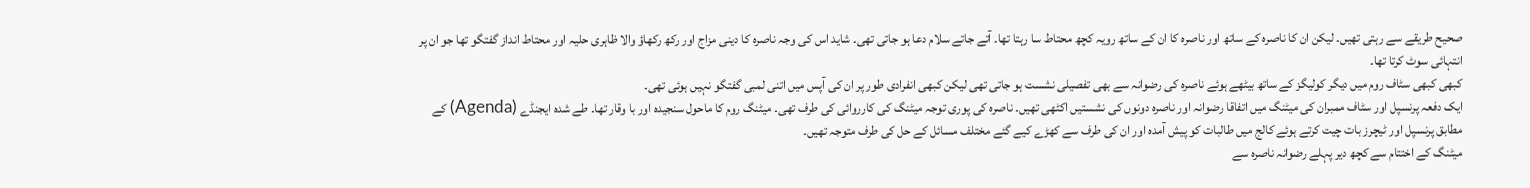صحیح طریقے سے رہتی تھیں۔ لیکن ان کا ناصرہ کے ساتھ اور ناصرہ کا ان کے ساتھ رویہ کچھ محتاط سا رہتا تھا۔ آتے جاتے سلام دعا ہو جاتی تھی۔ شاید اس کی وجہ ناصرہ کا دینی مزاج اور رکھ رکھاؤ والا ظاہری حلیہ اور محتاط انداز گفتگو تھا جو ان پر انتہائی سوٹ کرتا تھا۔
کبھی کبھی سٹاف روم میں دیگر کولیگز کے ساتھ بیٹھے ہوئے ناصرہ کی رضوانہ سے بھی تفصیلی نشست ہو جاتی تھی لیکن کبھی انفرادی طور پر ان کی آپس میں اتنی لمبی گفتگو نہیں ہوئی تھی۔
ایک دفعہ پرنسپل اور سٹاف ممبران کی میٹنگ میں اتفاقا رضوانہ اور ناصرہ دونوں کی نشستیں اکٹھی تھیں۔ ناصرہ کی پوری توجہ میٹنگ کی کارروائی کی طرف تھی۔ میٹنگ روم کا ماحول سنجیدہ اور با وقار تھا۔ طے شدہ ایجنڈے (Agenda) کے مطابق پرنسپل اور ٹیچرز بات چیت کرتے ہوئے کالج میں طالبات کو پیش آمدہ اور ان کی طرف سے کھڑے کیے گئے مختلف مسائل کے حل کی طرف متوجہ تھیں۔
میٹنگ کے اختتام سے کچھ دیر پہلے رضوانہ ناصرہ سے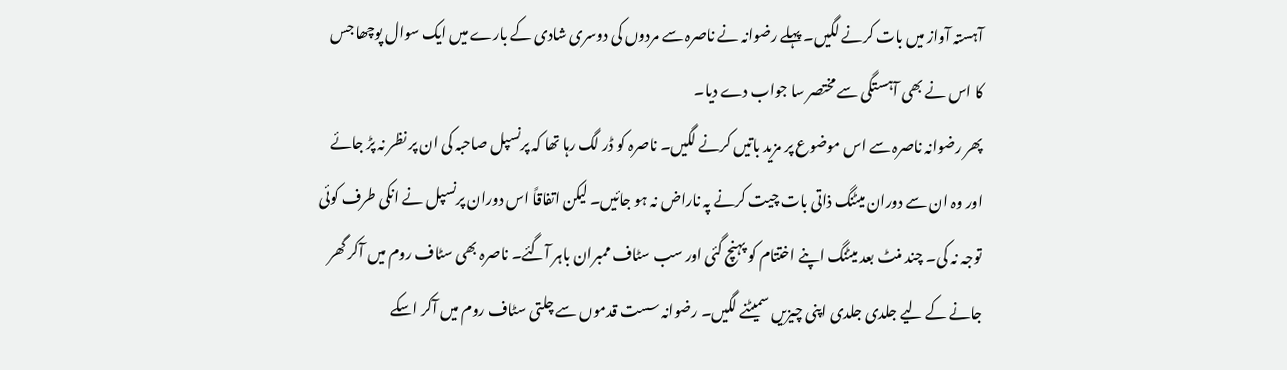آہستہ آواز میں بات کرنے لگیں۔ پہلے رضوانہ نے ناصرہ سے مردوں کی دوسری شادی کے بارے میں ایک سوال پوچھا جس کا اس نے بھی آہستگی سے مختصر سا جواب دے دیا۔
پھر رضوانہ ناصرہ سے اس موضوع پر مزید باتیں کرنے لگیں۔ ناصرہ کو ڈر لگ رہا تھا کہ پرنسپل صاحبہ کی ان پر نظر نہ پڑ جائے اور وہ ان سے دوران میٹنگ ذاتی بات چیت کرنے پہ ناراض نہ ہو جائیں۔ لیکن اتفاقاً اس دوران پرنسپل نے انکی طرف کوئی توجہ نہ کی۔ چند منٹ بعد میٹنگ اپنے اختتام کو پہنچ گئی اور سب سٹاف ممبران باہر آگئے۔ ناصرہ بھی سٹاف روم میں آکر گھر جانے کے لیے جلدی جلدی اپنی چیزیں سمیٹنے لگیں۔ رضوانہ سست قدموں سے چلتی سٹاف روم میں آکر اسکے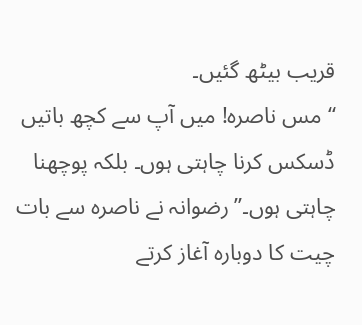قریب بیٹھ گئیں۔
“مس ناصرہ! میں آپ سے کچھ باتیں ڈسکس کرنا چاہتی ہوں۔ بلکہ پوچھنا چاہتی ہوں۔” رضوانہ نے ناصرہ سے بات چیت کا دوبارہ آغاز کرتے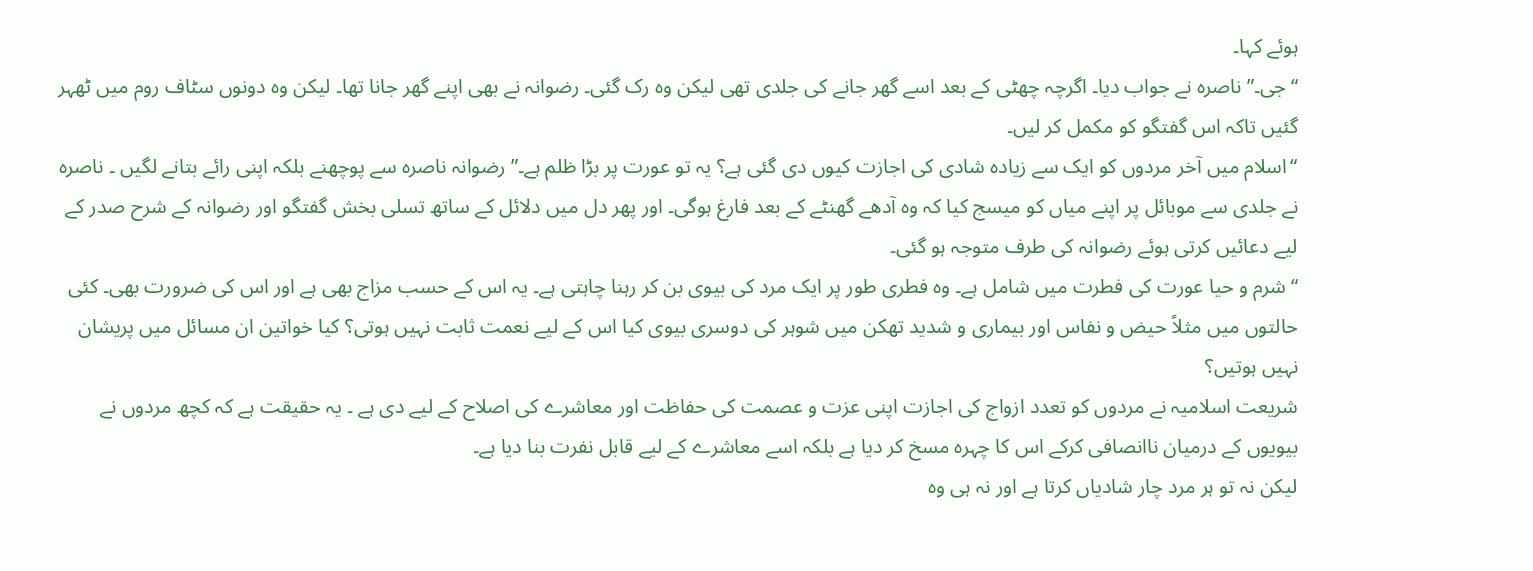ہوئے کہا۔
“جی۔” ناصرہ نے جواب دیا۔ اگرچہ چھٹی کے بعد اسے گھر جانے کی جلدی تھی لیکن وہ رک گئی۔ رضوانہ نے بھی اپنے گھر جانا تھا۔ لیکن وہ دونوں سٹاف روم میں ٹھہر گئیں تاکہ اس گفتگو کو مکمل کر لیں۔
“اسلام میں آخر مردوں کو ایک سے زیادہ شادی کی اجازت کیوں دی گئی ہے؟ یہ تو عورت پر بڑا ظلم ہے۔” رضوانہ ناصرہ سے پوچھنے بلکہ اپنی رائے بتانے لگیں ۔ ناصرہ نے جلدی سے موبائل پر اپنے میاں کو میسج کیا کہ وہ آدھے گھنٹے کے بعد فارغ ہوگی۔ اور پھر دل میں دلائل کے ساتھ تسلی بخش گفتگو اور رضوانہ کے شرح صدر کے لیے دعائیں کرتی ہوئے رضوانہ کی طرف متوجہ ہو گئی۔
“شرم و حیا عورت کی فطرت میں شامل ہے۔ وہ فطری طور پر ایک مرد کی بیوی بن کر رہنا چاہتی ہے۔ یہ اس کے حسب مزاج بھی ہے اور اس کی ضرورت بھی۔ کئی حالتوں میں مثلاً حیض و نفاس اور بیماری و شدید تھکن میں شوہر کی دوسری بیوی کیا اس کے لیے نعمت ثابت نہیں ہوتی؟ کیا خواتین ان مسائل میں پریشان نہیں ہوتیں؟
شریعت اسلامیہ نے مردوں کو تعدد ازواج کی اجازت اپنی عزت و عصمت کی حفاظت اور معاشرے کی اصلاح کے لیے دی ہے ۔ یہ حقیقت ہے کہ کچھ مردوں نے بیویوں کے درمیان ناانصافی کرکے اس کا چہرہ مسخ کر دیا ہے بلکہ اسے معاشرے کے لیے قابل نفرت بنا دیا ہے۔
لیکن نہ تو ہر مرد چار شادیاں کرتا ہے اور نہ ہی وہ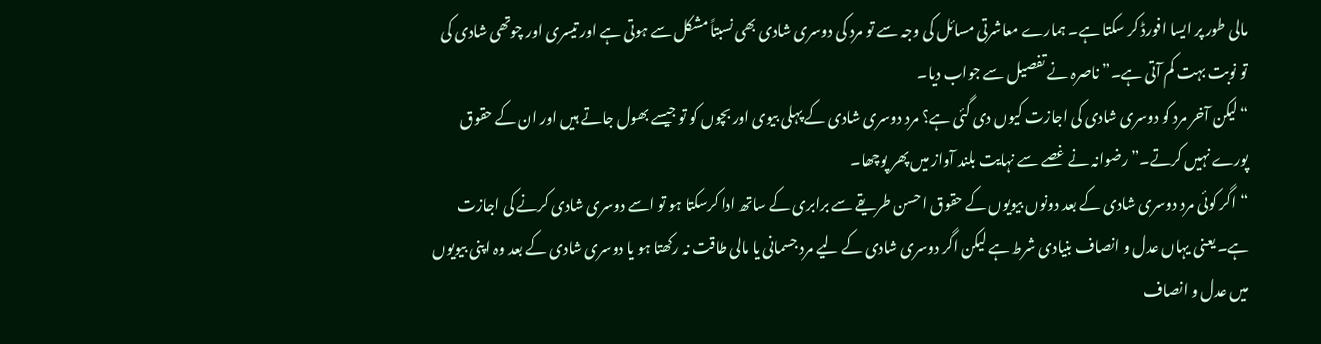مالی طور پر ایسا افورڈ کر سکتا ہے۔ ہمارے معاشرتی مسائل کی وجہ سے تو مرد کی دوسری شادی بھی نسبتاً مشکل سے ہوتی ہے اور تیسری اور چوتھی شادی کی تو نوبت بہت کم آتی ہے۔” ناصرہ نے تفصیل سے جواب دیا۔
“لیکن آخر مرد کو دوسری شادی کی اجازت کیوں دی گئی ہے؟ مرد دوسری شادی کے پہلی بیوی اور بچوں کو تو جیسے بھول جاتے ہیں اور ان کے حقوق پورے نہیں کرتے۔” رضوانہ نے غصے سے نہایت بلند آواز میں پھر پوچھا۔
“اگر کوئی مرد دوسری شادی کے بعد دونوں بیویوں کے حقوق احسن طریقے سے برابری کے ساتھ ادا کرسکتا ہو تو اسے دوسری شادی کرنے کی اجازت ہے۔ یعنی یہاں عدل و انصاف بنیادی شرط ہے لیکن اگر دوسری شادی کے لیے مرد جسمانی یا مالی طاقت نہ رکھتا ہو یا دوسری شادی کے بعد وہ اپنی بیویوں میں عدل و انصاف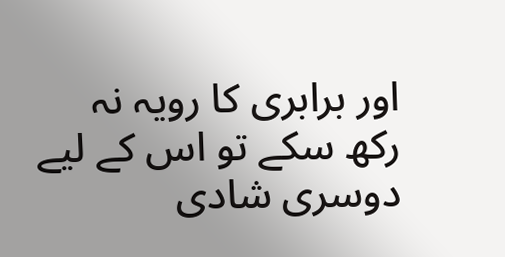اور برابری کا رویہ نہ رکھ سکے تو اس کے لیے دوسری شادی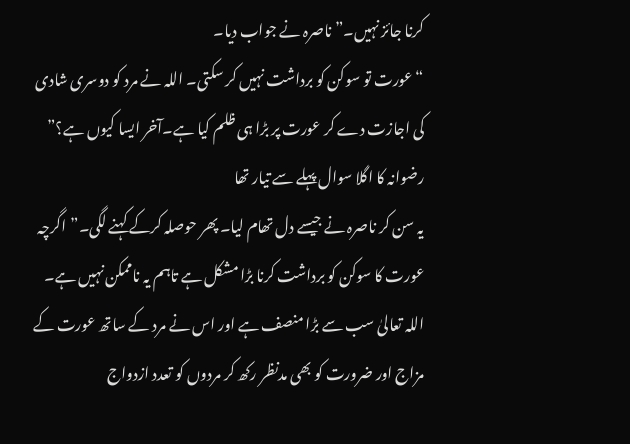کرنا جائز نہیں۔” ناصرہ نے جواب دیا۔
“عورت تو سوکن کو برداشت نہیں کر سکتی۔ اللہ نے مرد کو دوسری شادی کی اجازت دے کر عورت پر بڑا ہی ظلم کیا ہے۔آخر ایسا کیوں ہے؟” رضوانہ کا اگلا سوال پہلے سے تیار تھا
یہ سن کر ناصرہ نے جیسے دل تھام لیا۔ پھر حوصلہ کرکے کہنے لگی۔”اگرچہ عورت کا سوکن کو برداشت کرنا بڑا مشکل ہے تاہم یہ ناممکن نہیں ہے۔ اللہ تعالیٰ سب سے بڑا منصف ہے اور اس نے مرد کے ساتھ عورت کے مزاج اور ضرورت کو بھی مدنظر رکھ کر مردوں کو تعدد ازدواج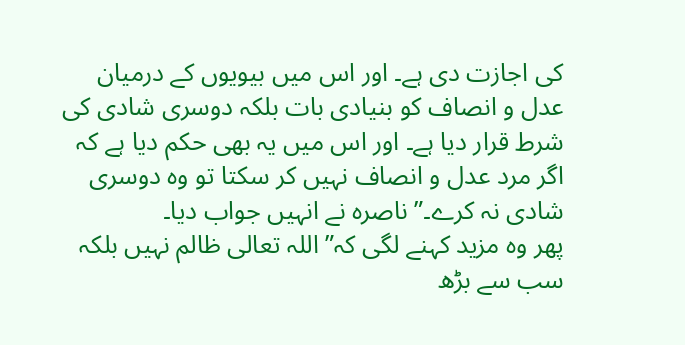کی اجازت دی ہے۔ اور اس میں بیویوں کے درمیان عدل و انصاف کو بنیادی بات بلکہ دوسری شادی کی شرط قرار دیا ہے۔ اور اس میں یہ بھی حکم دیا ہے کہ اگر مرد عدل و انصاف نہیں کر سکتا تو وہ دوسری شادی نہ کرے۔” ناصرہ نے انہیں جواب دیا۔
پھر وہ مزید کہنے لگی کہ”اللہ تعالی ظالم نہیں بلکہ سب سے بڑھ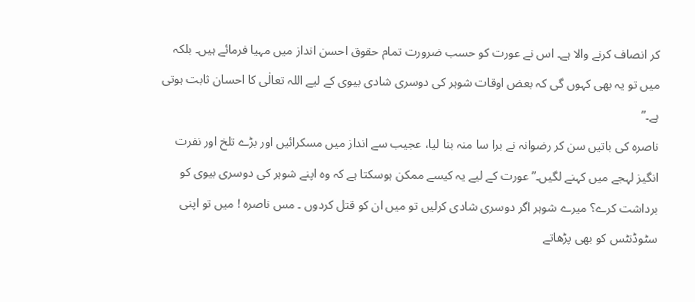کر انصاف کرنے والا ہے۔ اس نے عورت کو حسب ضرورت تمام حقوق احسن انداز میں مہیا فرمائے ہیں۔ بلکہ میں تو یہ بھی کہوں گی کہ بعض اوقات شوہر کی دوسری شادی بیوی کے لیے اللہ تعالٰی کا احسان ثابت ہوتی ہے۔”
ناصرہ کی باتیں سن کر رضوانہ نے برا سا منہ بنا لیا، عجیب سے انداز میں مسکرائیں اور بڑے تلخ اور نفرت انگیز لہجے میں کہنے لگیں۔”عورت کے لیے یہ کیسے ممکن ہوسکتا ہے کہ وہ اپنے شوہر کی دوسری بیوی کو برداشت کرے؟ میرے شوہر اگر دوسری شادی کرلیں تو میں ان کو قتل کردوں ۔ مس ناصرہ ! میں تو اپنی سٹوڈنٹس کو بھی پڑھاتے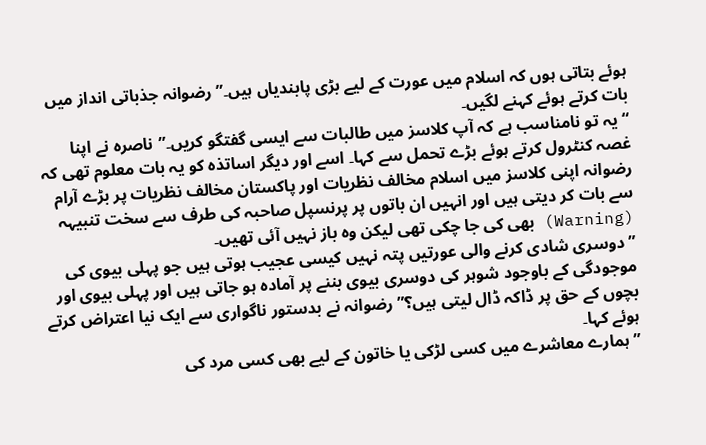ہوئے بتاتی ہوں کہ اسلام میں عورت کے لیے بڑی پابندیاں ہیں۔” رضوانہ جذباتی انداز میں بات کرتے ہوئے کہنے لگیں۔
“یہ تو نامناسب ہے کہ آپ کلاسز میں طالبات سے ایسی گفتگو کریں۔”ناصرہ نے اپنا غصہ کنٹرول کرتے ہوئے بڑے تحمل سے کہا۔ اسے اور دیگر اساتذہ کو یہ بات معلوم تھی کہ رضوانہ اپنی کلاسز میں اسلام مخالف نظریات اور پاکستان مخالف نظریات پر بڑے آرام سے بات کر دیتی ہیں اور انہیں ان باتوں پر پرنسپل صاحبہ کی طرف سے سخت تنبیہہ (Warning) بھی کی جا چکی تھی لیکن وہ باز نہیں آئی تھیں۔
” دوسری شادی کرنے والی عورتیں پتہ نہیں کیسی عجیب ہوتی ہیں جو پہلی بیوی کی موجودگی کے باوجود شوہر کی دوسری بیوی بننے پر آمادہ ہو جاتی ہیں اور پہلی بیوی اور بچوں کے حق پر ڈاکہ ڈال لیتی ہیں؟” رضوانہ نے بدستور ناگواری سے ایک نیا اعتراض کرتے ہوئے کہا۔
” ہمارے معاشرے میں کسی لڑکی یا خاتون کے لیے بھی کسی مرد کی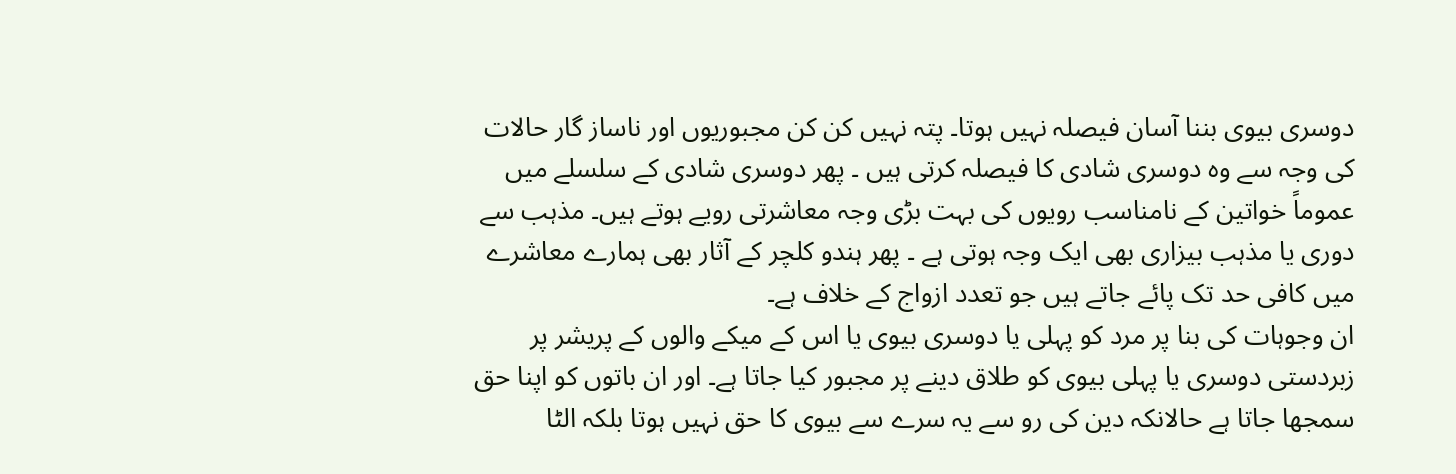دوسری بیوی بننا آسان فیصلہ نہیں ہوتا۔ پتہ نہیں کن کن مجبوریوں اور ناساز گار حالات کی وجہ سے وہ دوسری شادی کا فیصلہ کرتی ہیں ۔ پھر دوسری شادی کے سلسلے میں عموماً خواتین کے نامناسب رویوں کی بہت بڑی وجہ معاشرتی رویے ہوتے ہیں۔ مذہب سے دوری یا مذہب بیزاری بھی ایک وجہ ہوتی ہے ۔ پھر ہندو کلچر کے آثار بھی ہمارے معاشرے میں کافی حد تک پائے جاتے ہیں جو تعدد ازواج کے خلاف ہے۔
ان وجوہات کی بنا پر مرد کو پہلی یا دوسری بیوی یا اس کے میکے والوں کے پریشر پر زبردستی دوسری یا پہلی بیوی کو طلاق دینے پر مجبور کیا جاتا ہے۔ اور ان باتوں کو اپنا حق سمجھا جاتا ہے حالانکہ دین کی رو سے یہ سرے سے بیوی کا حق نہیں ہوتا بلکہ الٹا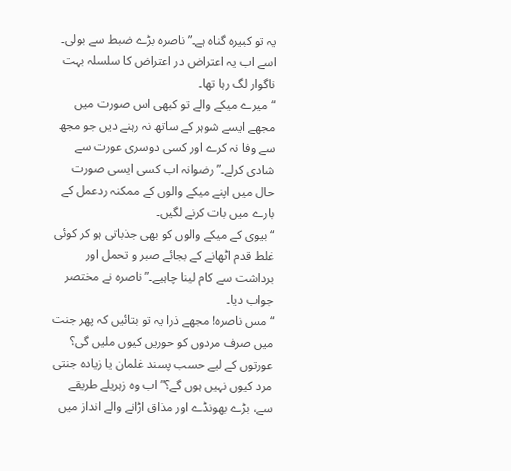یہ تو کبیرہ گناہ ہے۔”ناصرہ بڑے ضبط سے بولی۔ اسے اب یہ اعتراض در اعتراض کا سلسلہ بہت ناگوار لگ رہا تھا۔
“میرے میکے والے تو کبھی اس صورت میں مجھے ایسے شوہر کے ساتھ نہ رہنے دیں جو مجھ سے وفا نہ کرے اور کسی دوسری عورت سے شادی کرلے۔” رضوانہ اب کسی ایسی صورت حال میں اپنے میکے والوں کے ممکنہ ردعمل کے بارے میں بات کرنے لگیں۔
“بیوی کے میکے والوں کو بھی جذباتی ہو کر کوئی غلط قدم اٹھانے کے بجائے صبر و تحمل اور برداشت سے کام لینا چاہیے۔”ناصرہ نے مختصر جواب دیا۔
“مس ناصرہ! مجھے ذرا یہ تو بتائیں کہ پھر جنت میں صرف مردوں کو حوریں کیوں ملیں گی؟ عورتوں کے لیے حسب پسند غلمان یا زیادہ جنتی مرد کیوں نہیں ہوں گے؟” اب وہ زہریلے طریقے سے، بڑے بھونڈے اور مذاق اڑانے والے انداز میں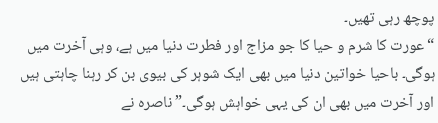پوچھ رہی تھیں۔
“عورت کا شرم و حیا کا جو مزاج اور فطرت دنیا میں ہے، وہی آخرت میں ہوگی۔ باحیا خواتین دنیا میں بھی ایک شوہر کی بیوی بن کر رہنا چاہتی ہیں اور آخرت میں بھی ان کی یہی خواہش ہوگی۔” ناصرہ نے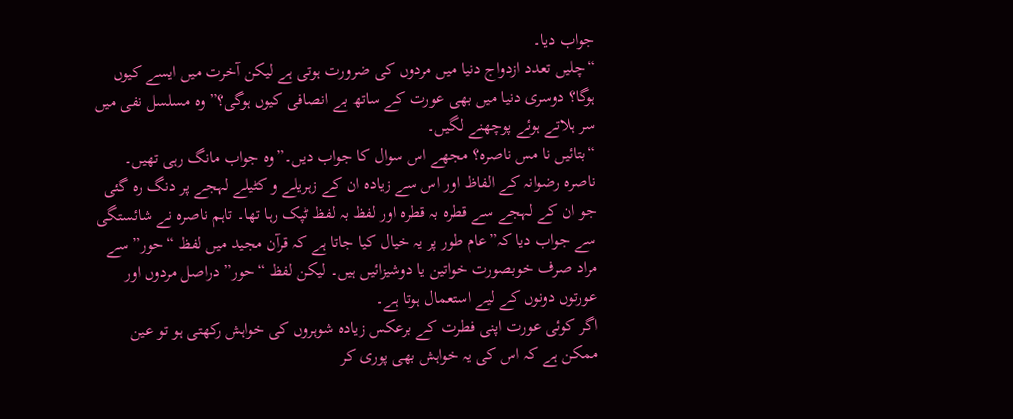جواب دیا۔
“چلیں تعدد ازدواج دنیا میں مردوں کی ضرورت ہوتی ہے لیکن آخرت میں ایسے کیوں ہوگا؟ دوسری دنیا میں بھی عورت کے ساتھ بے انصافی کیوں ہوگی؟” وہ مسلسل نفی میں سر ہلاتے ہوئے پوچھنے لگیں۔
“بتائیں نا مس ناصرہ؟ مجھے اس سوال کا جواب دیں۔”وہ جواب مانگ رہی تھیں۔
ناصرہ رضوانہ کے الفاظ اور اس سے زیادہ ان کے زہریلے و کٹیلے لہجے پر دنگ رہ گئی جو ان کے لہجے سے قطرہ بہ قطرہ اور لفظ بہ لفظ ٹپک رہا تھا۔ تاہم ناصرہ نے شائستگی سے جواب دیا کہ”عام طور پر یہ خیال کیا جاتا ہے کہ قرآن مجید میں لفظ “حور” سے مراد صرف خوبصورت خواتین یا دوشیزائیں ہیں۔ لیکن لفظ “حور” دراصل مردوں اور عورتوں دونوں کے لیے استعمال ہوتا ہے۔
اگر کوئی عورت اپنی فطرت کے برعکس زیادہ شوہروں کی خواہش رکھتی ہو تو عین ممکن ہے کہ اس کی یہ خواہش بھی پوری کر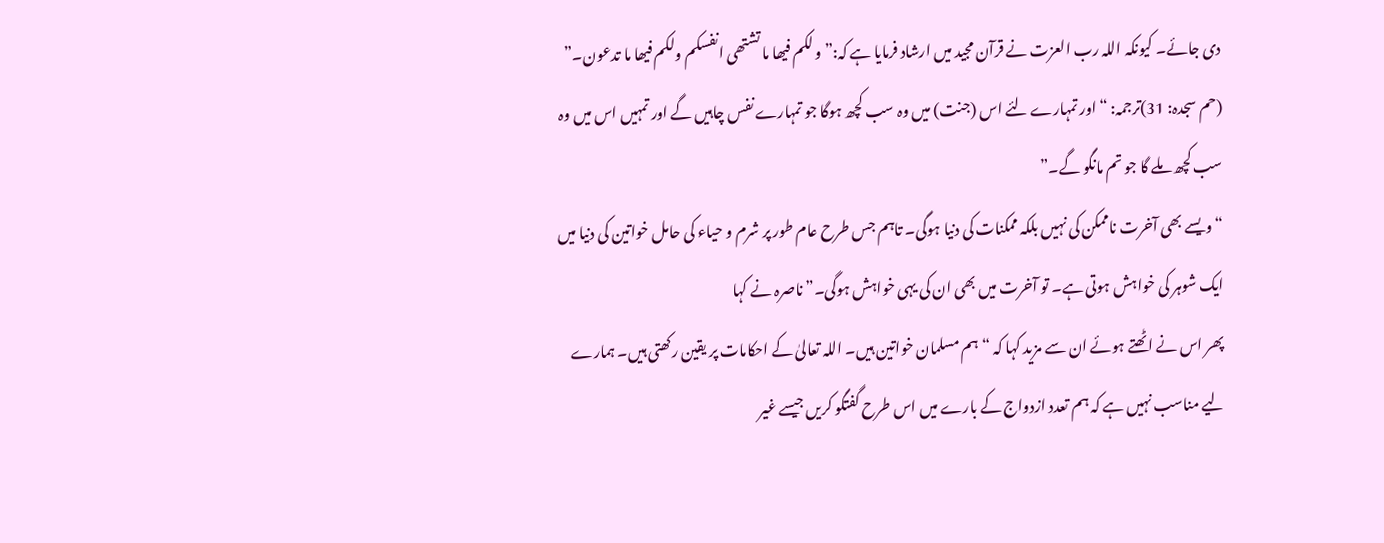دی جائے۔ کیونکہ اللہ رب العزت نے قرآن مجید میں ارشاد فرمایا ہے کہ:”و لکم فیھا ما تشتھی انفسکم ولکم فیھا ما تدعون۔” (حم سجدہ: 31)ترجمہ: “اور تمہارے لئے اس (جنت) میں وہ سب کچھ ہوگا جو تمہارے نفس چاہیں گے اور تمہیں اس میں وہ سب کچھ ملے گا جو تم مانگو گے۔”
“ویسے بھی آخرت ناممکن کی نہیں بلکہ ممکنات کی دنیا ہوگی۔ تاہم جس طرح عام طور پر شرم و حیاء کی حامل خواتین کی دنیا میں ایک شوہر کی خواہش ہوتی ہے۔ تو آخرت میں بھی ان کی یہی خواہش ہوگی۔” ناصرہ نے کہا
پھر اس نے اٹھتے ہوئے ان سے مزید کہا کہ “ہم مسلمان خواتین ہیں۔ اللہ تعالیٰ کے احکامات پر یقین رکھتی ہیں۔ ہمارے لیے مناسب نہیں ہے کہ ہم تعدد ازدواج کے بارے میں اس طرح گفتگو کریں جیسے غیر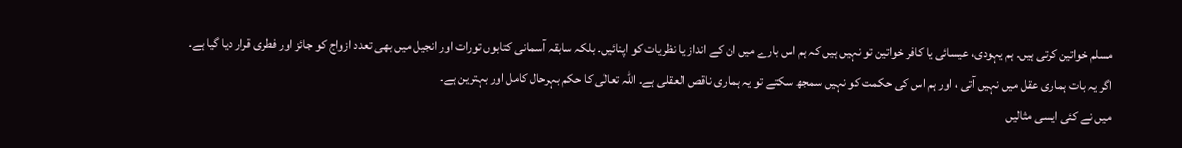مسلم خواتین کرتی ہیں۔ ہم یہودی، عیسائی یا کافر خواتین تو نہیں ہیں کہ ہم اس بارے میں ان کے انداز یا نظریات کو اپنائیں۔ بلکہ سابقہ آسمانی کتابوں تورات اور انجیل میں بھی تعدد ازواج کو جائز اور فطری قرار دیا گیا ہے۔
اگر یہ بات ہماری عقل میں نہیں آتی ، اور ہم اس کی حکمت کو نہیں سمجھ سکتے تو یہ ہماری ناقص العقلی ہے۔ اللہ تعالٰی کا حکم بہرحال کامل اور بہترین ہے۔
میں نے کئی ایسی مثالیں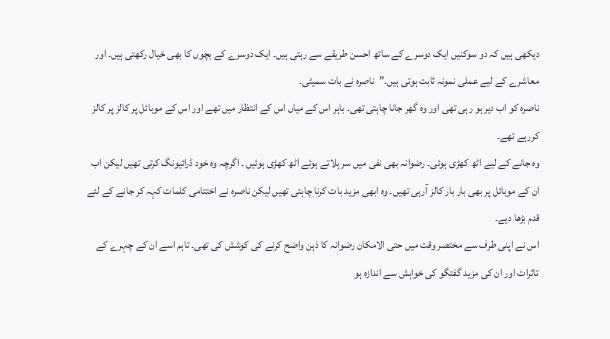دیکھی ہیں کہ دو سوکنیں ایک دوسرے کے ساتھ احسن طریقے سے رہتی ہیں۔ ایک دوسرے کے بچوں کا بھی خیال رکھتی ہیں۔ اور معاشرے کے لیے عملی نمونہ ثابت ہوتی ہیں۔”ناصرہ نے بات سمیٹی۔
ناصرہ کو اب دیر ہو رہی تھی اور وہ گھر جانا چاہتی تھی۔ باہر اس کے میاں اس کے انتظار میں تھے اور اس کے موبائل پر کالز پر کالز کررہے تھے۔
وہ جانے کے لیے اٹھ کھڑی ہوئی۔ رضوانہ بھی نفی میں سر ہلاتے ہوئے اٹھ کھڑی ہوئیں ۔ اگرچہ وہ خود ڈرائیونگ کرتی تھیں لیکن اب ان کے موبائل پر بھی بار بار کالز آرہی تھیں۔ وہ ابھی مزید بات کرنا چاہتی تھیں لیکن ناصرہ نے اختتامی کلمات کہہ کر جانے کے لئے قدم بڑھا دیے۔
اس نے اپنی طرف سے مختصر وقت میں حتی الامکان رضوانہ کا ذہن واضح کرنے کی کوشش کی تھی۔ تاہم اسے ان کے چہرے کے تاثرات اور ان کی مزید گفتگو کی خواہش سے اندازہ ہو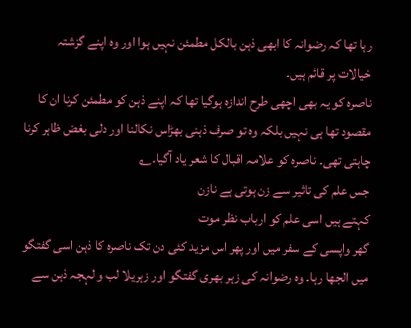رہا تھا کہ رضوانہ کا ابھی ذہن بالکل مطمئن نہیں ہوا اور وہ اپنے گزشتہ خیالات پر قائم ہیں۔
ناصرہ کو یہ بھی اچھی طرح اندازہ ہوگیا تھا کہ اپنے ذہن کو مطمئن کرنا ان کا مقصود تھا ہی نہیں بلکہ وہ تو صرف ذہنی بھڑاس نکالنا اور دلی بغض ظاہر کرنا چاہتی تھی۔ ناصرہ کو علامہ اقبال کا شعر یاد آگیا۔؎
جس علم کی تاثیر سے زن ہوتی ہے نازن
کہتے ہیں اسی علم کو ارباب نظر موت
گھر واپسی کے سفر میں اور پھر اس مزید کئی دن تک ناصرہ کا ذہن اسی گفتگو میں الجھا رہا۔ وہ رضوانہ کی زہر بھری گفتگو اور زہریلا لب و لہجہ ذہن سے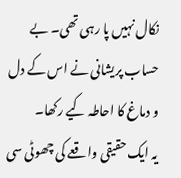نکال نہیں پا رہی تھی۔ بے حساب پریشانی نے اس کے دل و دماغ کا احاطہ کیے رکھا۔
یہ ایک حقیقی واقعے کی چھوٹی سی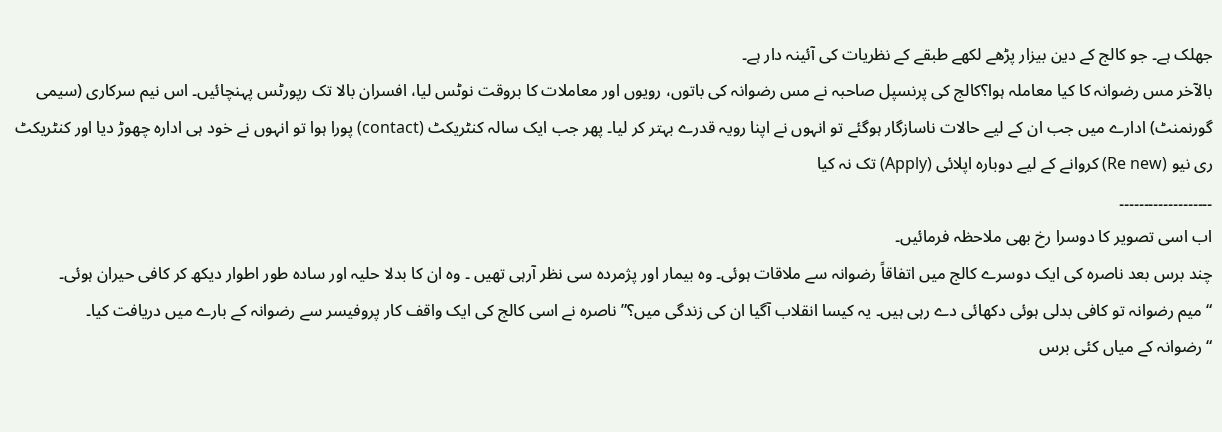جھلک ہے۔ جو کالج کے دین بیزار پڑھے لکھے طبقے کے نظریات کی آئینہ دار ہے۔
بالآخر مس رضوانہ کا کیا معاملہ ہوا؟کالج کی پرنسپل صاحبہ نے مس رضوانہ کی باتوں، رویوں اور معاملات کا بروقت نوٹس لیا، افسران بالا تک رپورٹس پہنچائیں۔ اس نیم سرکاری (سیمی گورنمنٹ) ادارے میں جب ان کے لیے حالات ناسازگار ہوگئے تو انہوں نے اپنا رویہ قدرے بہتر کر لیا۔ پھر جب ایک سالہ کنٹریکٹ (contact) پورا ہوا تو انہوں نے خود ہی ادارہ چھوڑ دیا اور کنٹریکٹ ری نیو (Re new) کروانے کے لیے دوبارہ اپلائی (Apply) تک نہ کیا
۔۔۔۔۔۔۔۔۔۔۔۔۔۔۔۔۔۔۔
اب اسی تصویر کا دوسرا رخ بھی ملاحظہ فرمائیں۔
چند برس بعد ناصرہ کی ایک دوسرے کالج میں اتفاقاً رضوانہ سے ملاقات ہوئی۔ وہ بیمار اور پژمردہ سی نظر آرہی تھیں ۔ وہ ان کا بدلا حلیہ اور سادہ طور اطوار دیکھ کر کافی حیران ہوئی۔
“میم رضوانہ تو کافی بدلی ہوئی دکھائی دے رہی ہیں۔ یہ کیسا انقلاب آگیا ان کی زندگی میں؟” ناصرہ نے اسی کالج کی ایک واقف کار پروفیسر سے رضوانہ کے بارے میں دریافت کیا۔
“رضوانہ کے میاں کئی برس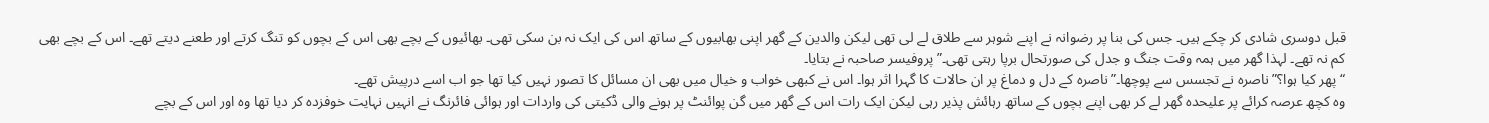قبل دوسری شادی کر چکے ہیں۔ جس کی بنا پر رضوانہ نے اپنے شوہر سے طلاق لے لی تھی لیکن والدین کے گھر اپنی بھابیوں کے ساتھ اس کی ایک نہ بن سکی تھی۔ بھائیوں کے بچے بھی اس کے بچوں کو تنگ کرتے اور طعنے دیتے تھے۔ اس کے بچے بھی کم نہ تھے۔ لہذا گھر میں ہمہ وقت جنگ و جدل کی صورتحال برپا رہتی تھی۔”پروفیسر صاحبہ نے بتایا۔
“پھر کیا ہوا؟” ناصرہ نے تجسس سے پوچھا۔”ناصرہ کے دل و دماغ پر ان حالات کا گہرا اثر ہوا۔ اس نے کبھی خواب و خیال میں بھی ان مسائل کا تصور نہیں کیا تھا جو اب اسے درپیش تھے۔
وہ کچھ عرصہ کرائے پر علیحدہ گھر لے کر بھی اپنے بچوں کے ساتھ رہائش پذیر رہی لیکن ایک رات اس کے گھر میں گن پوائنٹ پر ہونے والی ڈکیتی کی واردات اور ہوائی فائرنگ نے انہیں نہایت خوفزدہ کر دیا تھا وہ اور اس کے بچے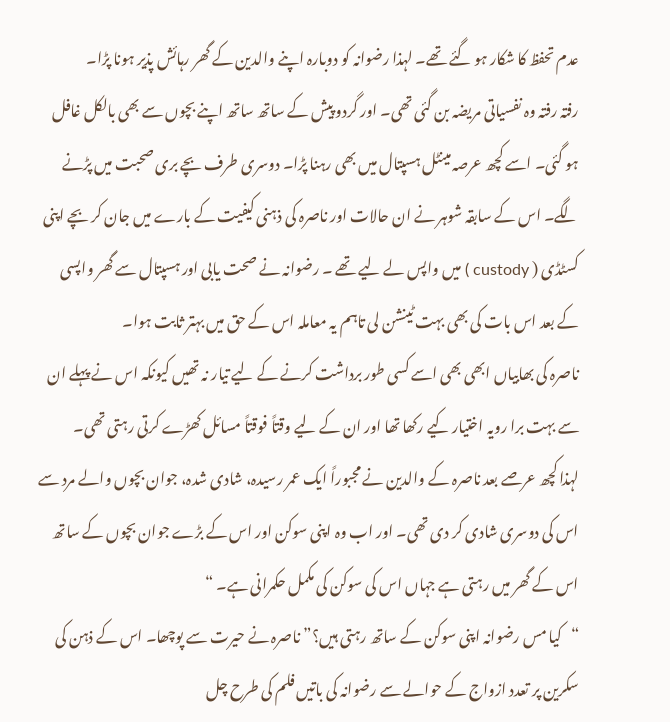عدم تحفظ کا شکار ہو گئے تھے۔ لہذا رضوانہ کو دوبارہ اپنے والدین کے گھر رہائش پذیر ہونا پڑا۔
رفتہ رفتہ وہ نفسیاتی مریضہ بن گئی تھی۔ اور گردو پیش کے ساتھ ساتھ اپنے بچوں سے بھی بالکل غافل ہو گئی۔ اسے کچھ عرصہ مینٹل ہسپتال میں بھی رہنا پڑا۔ دوسری طرف بچے بری صحبت میں پڑنے لگے۔ اس کے سابقہ شوہر نے ان حالات اور ناصرہ کی ذہنی کیفیت کے بارے میں جان کر بچے اپنی کسٹڈی ( custody ) میں واپس لے لیے تھے ۔ رضوانہ نے صحت یابی اور ہسپتال سے گھر واپسی کے بعد اس بات کی بھی بہت ٹینشن لی تاہم یہ معاملہ اس کے حق میں بہتر ثابت ہوا۔
ناصرہ کی بھابیاں ابھی بھی اسے کسی طور برداشت کرنے کے لیے تیار نہ تھیں کیونکہ اس نے پہلے ان سے بہت برا رویہ اختیار کیے رکھا تھا اور ان کے لیے وقتاً فوقتاً مسائل کھڑے کرتی رہتی تھی۔
لہذا کچھ عرصے بعد ناصرہ کے والدین نے مجبوراً ایک عمر رسیدہ، شادی شدہ، جوان بچوں والے مرد سے اس کی دوسری شادی کر دی تھی۔ اور اب وہ اپنی سوکن اور اس کے بڑے جوان بچوں کے ساتھ اس کے گھر میں رہتی ہے جہاں اس کی سوکن کی مکمل حکمرانی ہے۔ “
“کیا مس رضوانہ اپنی سوکن کے ساتھ رہتی ہیں؟” ناصرہ نے حیرت سے پوچھا۔ اس کے ذہن کی سکرین پر تعدد ازواج کے حوالے سے رضوانہ کی باتیں فلم کی طرح چل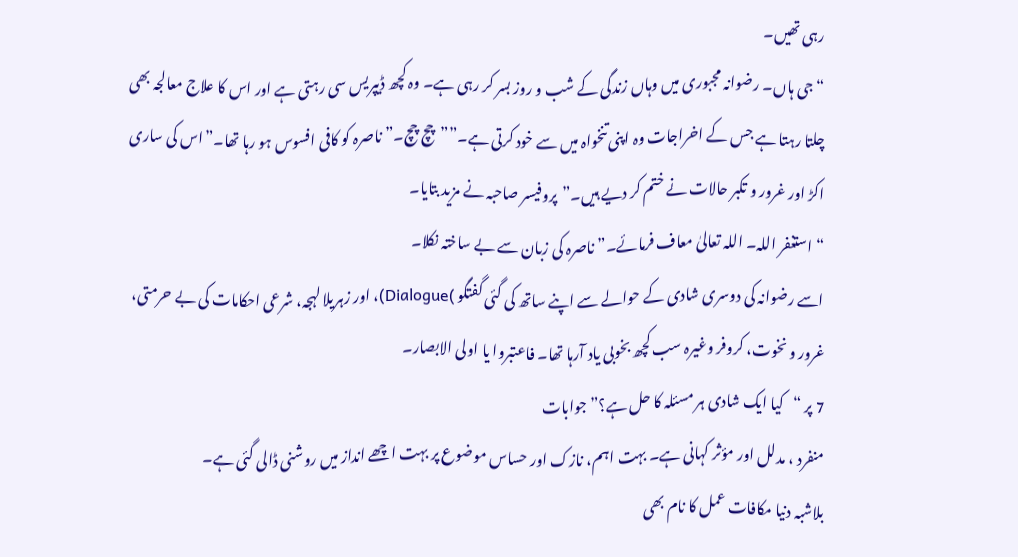رہی تھیں۔
“جی ہاں۔ رضوانہ مجبوری میں وہاں زندگی کے شب و روز بسر کر رہی ہے۔ وہ کچھ ڈیپریس سی رہتی ہے اور اس کا علاج معالجہ بھی چلتا رہتا ہے جس کے اخراجات وہ اپنی تنخواہ میں سے خود کرتی ہے۔””چچ چچ۔” ناصرہ کو کافی افسوس ہو رہا تھا۔”اس کی ساری اکڑ اور غرور و تکبر حالات نے ختم کر دیے ہیں۔”پروفیسر صاحبہ نے مزید بتایا۔
“استغفر اللہ۔ اللہ تعالیٰ معاف فرمائے۔” ناصرہ کی زبان سے بے ساختہ نکلا۔
اسے رضوانہ کی دوسری شادی کے حوالے سے اپنے ساتھ کی گئی گفتگو )Dialogue)، اور زہریلا لہجہ، شرعی احکامات کی بے حرمتی، غرور و نخوت، کروفر وغیرہ سب کچھ بخوبی یاد آرہا تھا۔ فاعتبروا یا اولی الابصار۔
7 پر “کیا ایک شادی ہر مسئلہ کا حل ہے؟” جوابات
منفرد ، مدلل اور مؤثر کہانی ہے۔ بہت اہم، نازک اور حساس موضوع پر بہت اچھے انداز میں روشنی ڈالی گئی ہے۔
بلاشبہ دنیا مکافات عمل کا نام بھی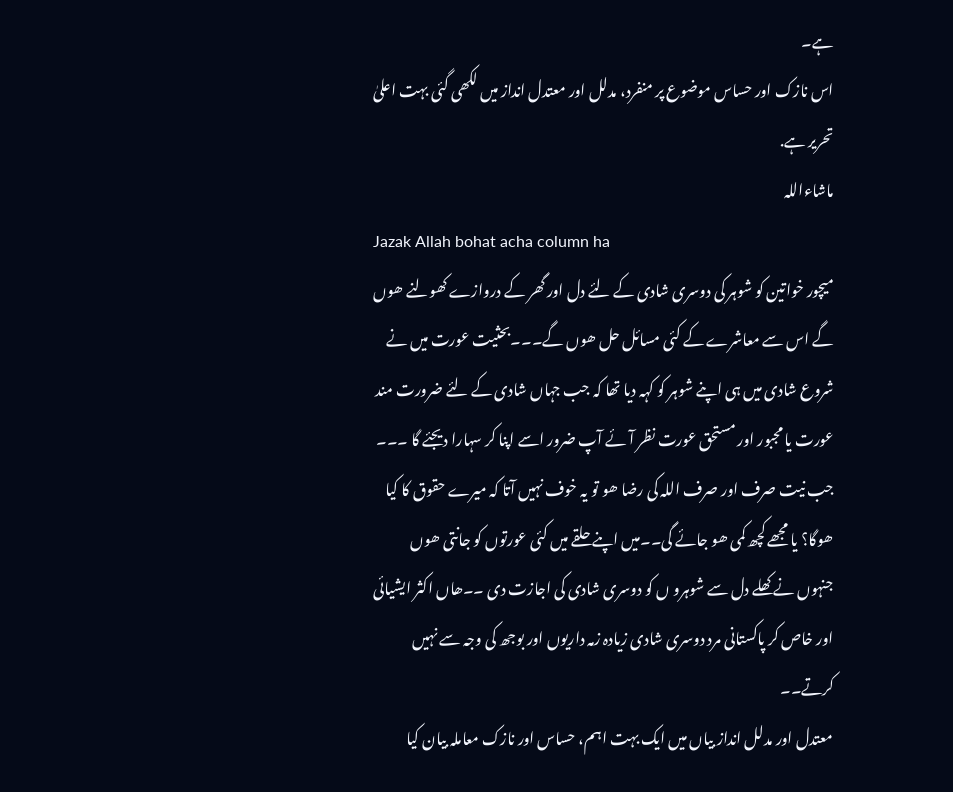ہے۔
اس نازک اور حساس موضوع پر منفرد، مدلل اور معتدل انداز میں لکھی گئی بہت اعلیٰ تحریر ہے.
ماشاءاللہ
Jazak Allah bohat acha column ha
میچور خواتین کو شوہر کی دوسری شادی کے لئے دل اور گھر کے دروازے کھولنے ھوں گے اس سے معاشرے کے کئی مسائل حل ھوں گے۔۔۔بحثیت عورت میں نے
شروع شادی میں ہی اپنے شوہر کو کہہ دیا تھا کہ جب جہاں شادی کے لئے ضرورت مند عورت یا مجبور اور مستحق عورت نظر آئے آپ ضرور اسے اپنا کر سہارا دیجئے گا ۔۔۔
جب نیت صرف اور صرف اللہ کی رضا ھو تو یہ خوف نہیں آتا کہ میرے حقوق کا کیا ھوگا؟ یا مجھے کچھ کمی ھو جائے گی۔۔میں اپنے حلقے میں کئی عورتوں کو جانتی ھوں جنہوں نے کھلے دل سے شوہرو ں کو دوسری شادی کی اجازت دی ۔۔ھاں اکثر ایشیائی اور خاص کر پاکستانی مرد دوسری شادی زیادہ زمہ داریوں اور بوجھ کی وجہ سے نہیں کرتے۔۔
معتدل اور مدلل انداز بیاں میں ایک بہت اہم، حساس اور نازک معاملہ بیان کیا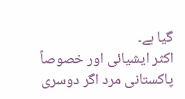گیا ہے۔
اکثر ایشیائی اور خصوصاً پاکستانی مرد اگر دوسری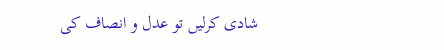شادی کرلیں تو عدل و انصاف کی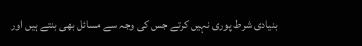بنیادی شرط پوری نہیں کرتے جس کی وجہ سے مسائل بھی بنتے ہیں اور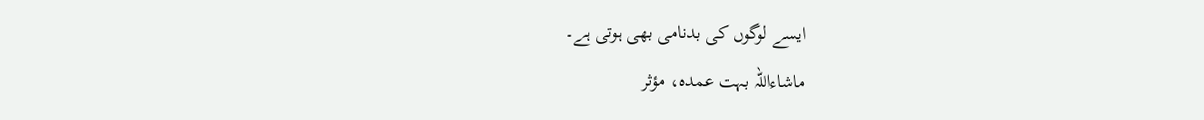ایسے لوگوں کی بدنامی بھی ہوتی ہے۔
ماشاءاللہ بہت عمدہ، مؤثر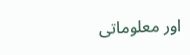اور معلوماتی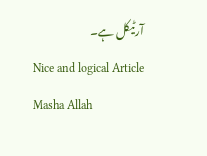آرٹیکل ہے۔
Nice and logical Article
Masha Allah